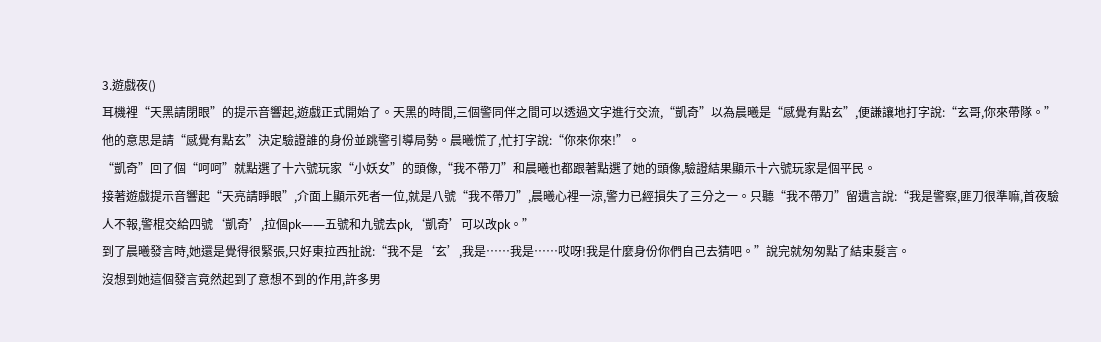3.遊戲夜()
耳機裡“天黑請閉眼”的提示音響起,遊戲正式開始了。天黑的時間,三個警同伴之間可以透過文字進行交流,“凱奇”以為晨曦是“感覺有點玄”,便謙讓地打字說:“玄哥,你來帶隊。”他的意思是請“感覺有點玄”決定驗證誰的身份並跳警引導局勢。晨曦慌了,忙打字說:“你來你來!”。
“凱奇”回了個“呵呵”就點選了十六號玩家“小妖女”的頭像,“我不帶刀”和晨曦也都跟著點選了她的頭像,驗證結果顯示十六號玩家是個平民。
接著遊戲提示音響起“天亮請睜眼”,介面上顯示死者一位,就是八號“我不帶刀”,晨曦心裡一涼,警力已經損失了三分之一。只聽“我不帶刀”留遺言說:“我是警察,匪刀很準嘛,首夜驗人不報,警棍交給四號‘凱奇’,拉個pk——五號和九號去pk,‘凱奇’可以改pk。”
到了晨曦發言時,她還是覺得很緊張,只好東拉西扯說:“我不是‘玄’,我是……我是……哎呀!我是什麼身份你們自己去猜吧。”說完就匆匆點了結束髮言。
沒想到她這個發言竟然起到了意想不到的作用,許多男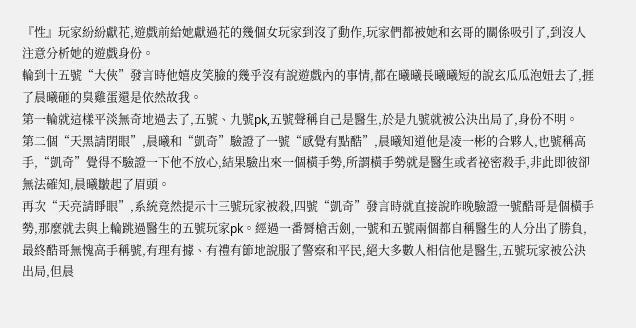『性』玩家紛紛獻花,遊戲前給她獻過花的幾個女玩家到沒了動作,玩家們都被她和玄哥的關係吸引了,到沒人注意分析她的遊戲身份。
輪到十五號“大俠”發言時他嬉皮笑臉的幾乎沒有說遊戲內的事情,都在曦曦長曦曦短的說玄瓜瓜泡妞去了,捱了晨曦砸的臭雞蛋還是依然故我。
第一輪就這樣平淡無奇地過去了,五號、九號pk,五號聲稱自己是醫生,於是九號就被公決出局了,身份不明。
第二個“天黑請閉眼”,晨曦和“凱奇”驗證了一號“感覺有點酷”,晨曦知道他是凌一彬的合夥人,也號稱高手,“凱奇”覺得不驗證一下他不放心,結果驗出來一個橫手勢,所謂橫手勢就是醫生或者祕密殺手,非此即彼卻無法確知,晨曦皺起了眉頭。
再次“天亮請睜眼”,系統竟然提示十三號玩家被殺,四號“凱奇”發言時就直接說昨晚驗證一號酷哥是個橫手勢,那麼就去與上輪跳過醫生的五號玩家pk。經過一番脣槍舌劍,一號和五號兩個都自稱醫生的人分出了勝負,最終酷哥無愧高手稱號,有理有據、有禮有節地說服了警察和平民,絕大多數人相信他是醫生,五號玩家被公決出局,但晨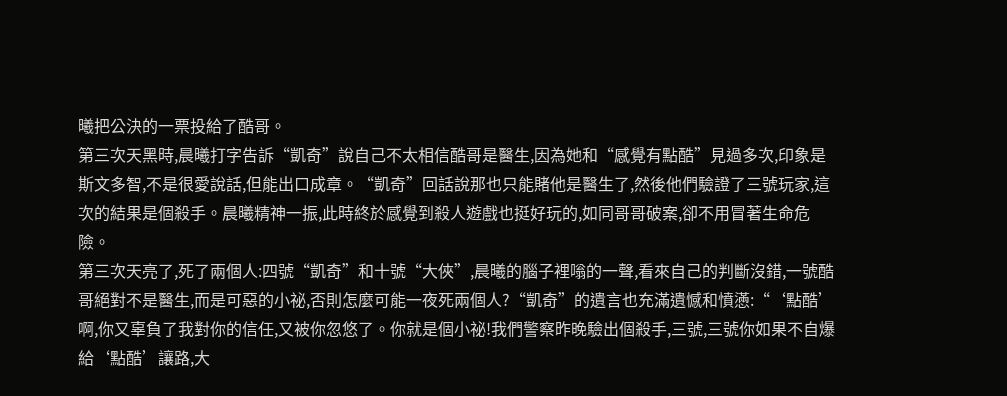曦把公決的一票投給了酷哥。
第三次天黑時,晨曦打字告訴“凱奇”說自己不太相信酷哥是醫生,因為她和“感覺有點酷”見過多次,印象是斯文多智,不是很愛說話,但能出口成章。“凱奇”回話說那也只能賭他是醫生了,然後他們驗證了三號玩家,這次的結果是個殺手。晨曦精神一振,此時終於感覺到殺人遊戲也挺好玩的,如同哥哥破案,卻不用冒著生命危險。
第三次天亮了,死了兩個人:四號“凱奇”和十號“大俠”,晨曦的腦子裡嗡的一聲,看來自己的判斷沒錯,一號酷哥絕對不是醫生,而是可惡的小祕,否則怎麼可能一夜死兩個人?“凱奇”的遺言也充滿遺憾和憤懣:“‘點酷’啊,你又辜負了我對你的信任,又被你忽悠了。你就是個小祕!我們警察昨晚驗出個殺手,三號,三號你如果不自爆給‘點酷’讓路,大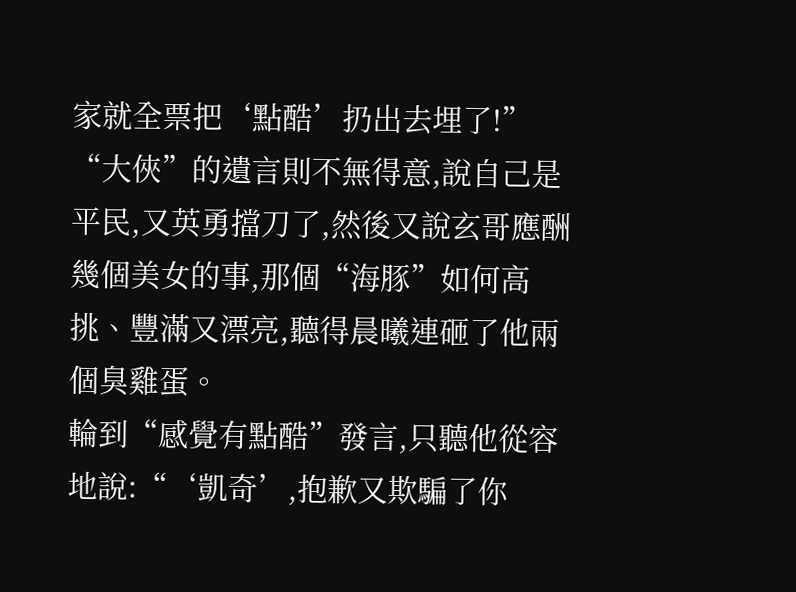家就全票把‘點酷’扔出去埋了!”
“大俠”的遺言則不無得意,說自己是平民,又英勇擋刀了,然後又說玄哥應酬幾個美女的事,那個“海豚”如何高挑、豐滿又漂亮,聽得晨曦連砸了他兩個臭雞蛋。
輪到“感覺有點酷”發言,只聽他從容地說:“‘凱奇’,抱歉又欺騙了你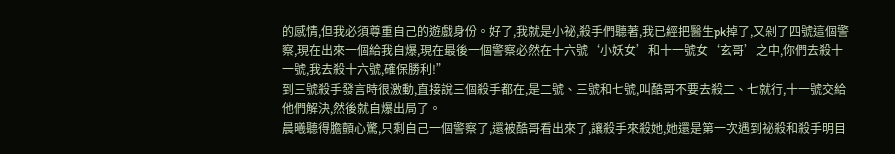的感情,但我必須尊重自己的遊戲身份。好了,我就是小祕,殺手們聽著,我已經把醫生pk掉了,又剁了四號這個警察,現在出來一個給我自爆,現在最後一個警察必然在十六號‘小妖女’和十一號女‘玄哥’之中,你們去殺十一號,我去殺十六號,確保勝利!”
到三號殺手發言時很激動,直接說三個殺手都在,是二號、三號和七號,叫酷哥不要去殺二、七就行,十一號交給他們解決,然後就自爆出局了。
晨曦聽得膽顫心驚,只剩自己一個警察了,還被酷哥看出來了,讓殺手來殺她,她還是第一次遇到祕殺和殺手明目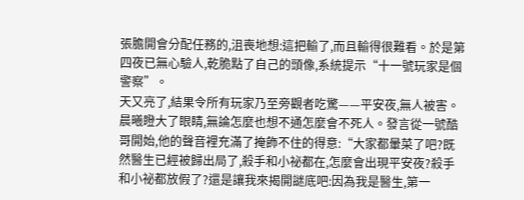張膽開會分配任務的,沮喪地想:這把輸了,而且輸得很難看。於是第四夜已無心驗人,乾脆點了自己的頭像,系統提示“十一號玩家是個警察”。
天又亮了,結果令所有玩家乃至旁觀者吃驚——平安夜,無人被害。晨曦瞪大了眼睛,無論怎麼也想不通怎麼會不死人。發言從一號酷哥開始,他的聲音裡充滿了掩飾不住的得意:“大家都暈菜了吧?既然醫生已經被歸出局了,殺手和小祕都在,怎麼會出現平安夜?殺手和小祕都放假了?還是讓我來揭開謎底吧:因為我是醫生,第一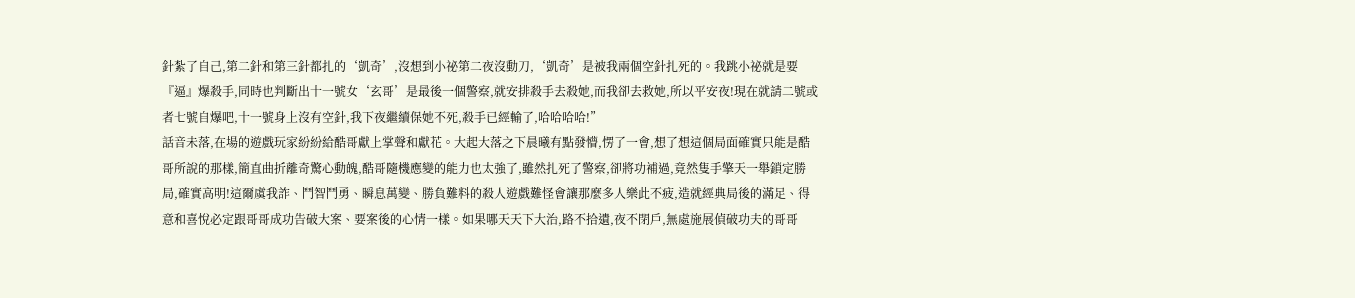針紮了自己,第二針和第三針都扎的‘凱奇’,沒想到小祕第二夜沒動刀,‘凱奇’是被我兩個空針扎死的。我跳小祕就是要『逼』爆殺手,同時也判斷出十一號女‘玄哥’是最後一個警察,就安排殺手去殺她,而我卻去救她,所以平安夜!現在就請二號或者七號自爆吧,十一號身上沒有空針,我下夜繼續保她不死,殺手已經輸了,哈哈哈哈!”
話音未落,在場的遊戲玩家紛紛給酷哥獻上掌聲和獻花。大起大落之下晨曦有點發懵,愣了一會,想了想這個局面確實只能是酷哥所說的那樣,簡直曲折離奇驚心動魄,酷哥隨機應變的能力也太強了,雖然扎死了警察,卻將功補過,竟然隻手擎天一舉鎖定勝局,確實高明!這爾虞我詐、鬥智鬥勇、瞬息萬變、勝負難料的殺人遊戲難怪會讓那麼多人樂此不疲,造就經典局後的滿足、得意和喜悅必定跟哥哥成功告破大案、要案後的心情一樣。如果哪天天下大治,路不拾遺,夜不閉戶,無處施展偵破功夫的哥哥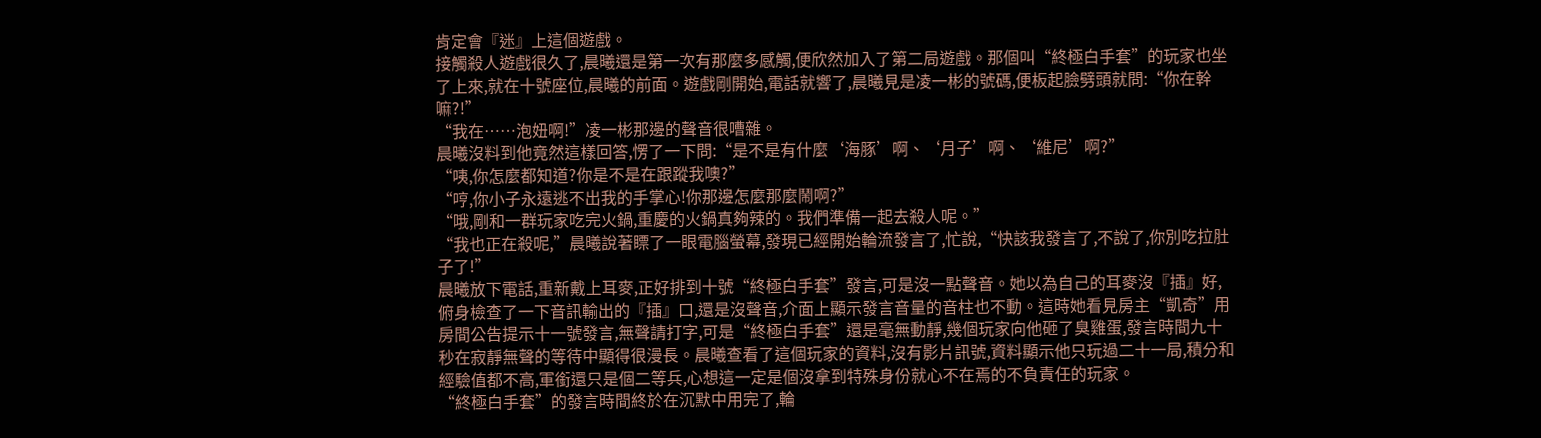肯定會『迷』上這個遊戲。
接觸殺人遊戲很久了,晨曦還是第一次有那麼多感觸,便欣然加入了第二局遊戲。那個叫“終極白手套”的玩家也坐了上來,就在十號座位,晨曦的前面。遊戲剛開始,電話就響了,晨曦見是凌一彬的號碼,便板起臉劈頭就問:“你在幹嘛?!”
“我在……泡妞啊!”凌一彬那邊的聲音很嘈雜。
晨曦沒料到他竟然這樣回答,愣了一下問:“是不是有什麼‘海豚’啊、‘月子’啊、‘維尼’啊?”
“咦,你怎麼都知道?你是不是在跟蹤我噢?”
“哼,你小子永遠逃不出我的手掌心!你那邊怎麼那麼鬧啊?”
“哦,剛和一群玩家吃完火鍋,重慶的火鍋真夠辣的。我們準備一起去殺人呢。”
“我也正在殺呢,”晨曦說著瞟了一眼電腦螢幕,發現已經開始輪流發言了,忙說,“快該我發言了,不說了,你別吃拉肚子了!”
晨曦放下電話,重新戴上耳麥,正好排到十號“終極白手套”發言,可是沒一點聲音。她以為自己的耳麥沒『插』好,俯身檢查了一下音訊輸出的『插』口,還是沒聲音,介面上顯示發言音量的音柱也不動。這時她看見房主“凱奇”用房間公告提示十一號發言,無聲請打字,可是“終極白手套”還是毫無動靜,幾個玩家向他砸了臭雞蛋,發言時間九十秒在寂靜無聲的等待中顯得很漫長。晨曦查看了這個玩家的資料,沒有影片訊號,資料顯示他只玩過二十一局,積分和經驗值都不高,軍銜還只是個二等兵,心想這一定是個沒拿到特殊身份就心不在焉的不負責任的玩家。
“終極白手套”的發言時間終於在沉默中用完了,輪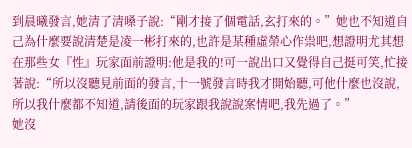到晨曦發言,她清了清嗓子說:“剛才接了個電話,玄打來的。”她也不知道自己為什麼要說清楚是凌一彬打來的,也許是某種虛榮心作祟吧,想證明尤其想在那些女『性』玩家面前證明:他是我的!可一說出口又覺得自己挺可笑,忙接著說:“所以沒聽見前面的發言,十一號發言時我才開始聽,可他什麼也沒說,所以我什麼都不知道,請後面的玩家跟我說說案情吧,我先過了。”
她沒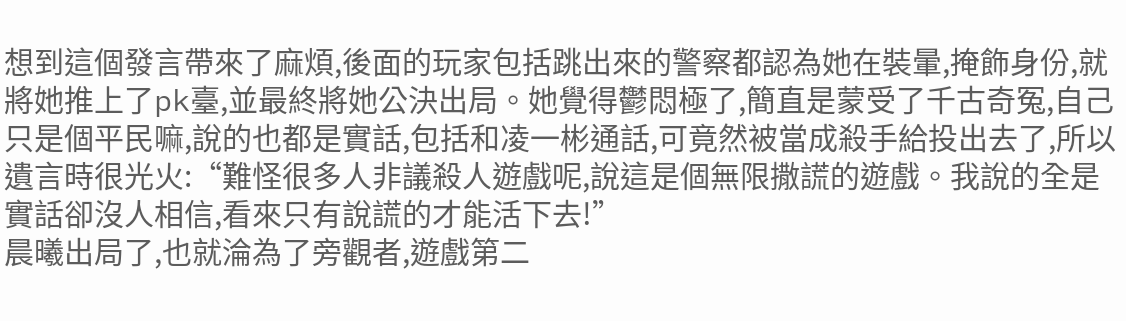想到這個發言帶來了麻煩,後面的玩家包括跳出來的警察都認為她在裝暈,掩飾身份,就將她推上了pk臺,並最終將她公決出局。她覺得鬱悶極了,簡直是蒙受了千古奇冤,自己只是個平民嘛,說的也都是實話,包括和凌一彬通話,可竟然被當成殺手給投出去了,所以遺言時很光火:“難怪很多人非議殺人遊戲呢,說這是個無限撒謊的遊戲。我說的全是實話卻沒人相信,看來只有說謊的才能活下去!”
晨曦出局了,也就淪為了旁觀者,遊戲第二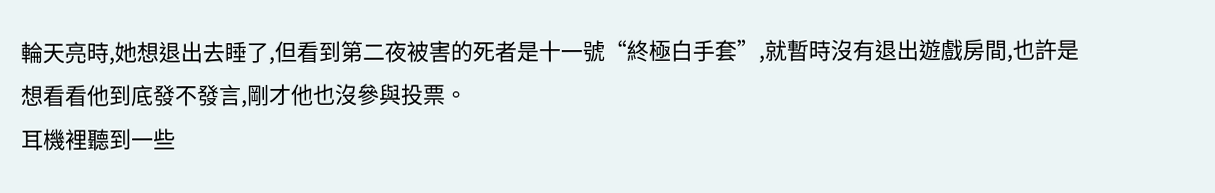輪天亮時,她想退出去睡了,但看到第二夜被害的死者是十一號“終極白手套”,就暫時沒有退出遊戲房間,也許是想看看他到底發不發言,剛才他也沒參與投票。
耳機裡聽到一些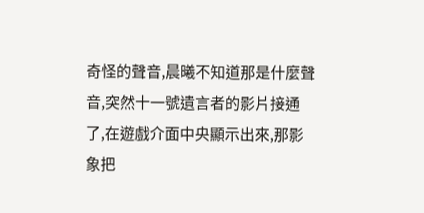奇怪的聲音,晨曦不知道那是什麼聲音,突然十一號遺言者的影片接通了,在遊戲介面中央顯示出來,那影象把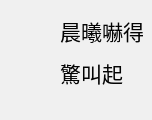晨曦嚇得驚叫起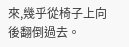來,幾乎從椅子上向後翻倒過去。